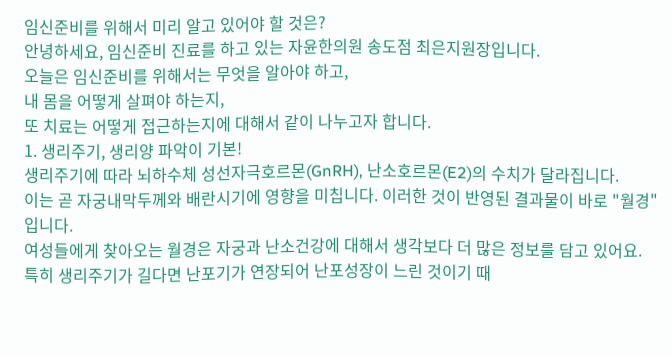임신준비를 위해서 미리 알고 있어야 할 것은?
안녕하세요, 임신준비 진료를 하고 있는 자윤한의원 송도점 최은지원장입니다.
오늘은 임신준비를 위해서는 무엇을 알아야 하고,
내 몸을 어떻게 살펴야 하는지,
또 치료는 어떻게 접근하는지에 대해서 같이 나누고자 합니다.
1. 생리주기, 생리양 파악이 기본!
생리주기에 따라 뇌하수체 성선자극호르몬(GnRH), 난소호르몬(E2)의 수치가 달라집니다.
이는 곧 자궁내막두께와 배란시기에 영향을 미칩니다. 이러한 것이 반영된 결과물이 바로 "월경"입니다.
여성들에게 찾아오는 월경은 자궁과 난소건강에 대해서 생각보다 더 많은 정보를 담고 있어요.
특히 생리주기가 길다면 난포기가 연장되어 난포성장이 느린 것이기 때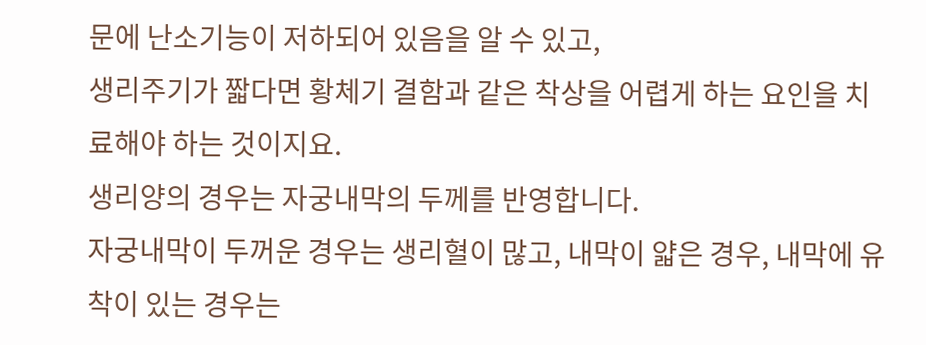문에 난소기능이 저하되어 있음을 알 수 있고,
생리주기가 짧다면 황체기 결함과 같은 착상을 어렵게 하는 요인을 치료해야 하는 것이지요.
생리양의 경우는 자궁내막의 두께를 반영합니다.
자궁내막이 두꺼운 경우는 생리혈이 많고, 내막이 얇은 경우, 내막에 유착이 있는 경우는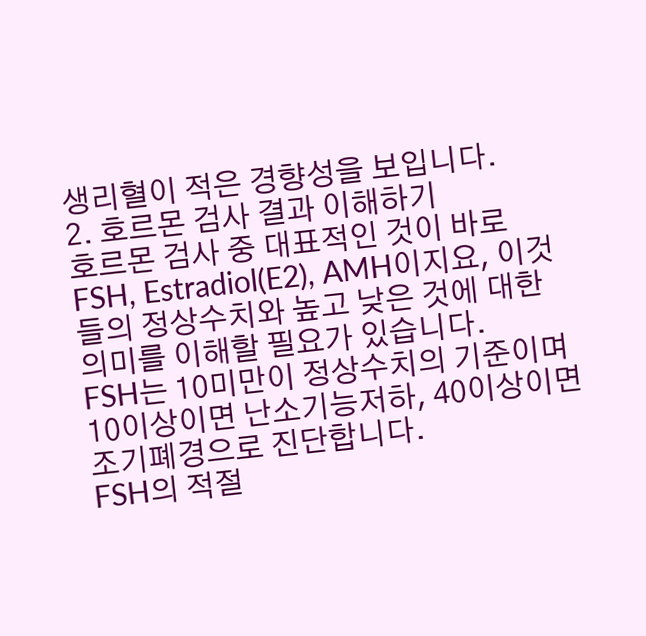생리혈이 적은 경향성을 보입니다.
2. 호르몬 검사 결과 이해하기
호르몬 검사 중 대표적인 것이 바로 FSH, Estradiol(E2), AMH이지요, 이것들의 정상수치와 높고 낮은 것에 대한 의미를 이해할 필요가 있습니다.
FSH는 10미만이 정상수치의 기준이며 10이상이면 난소기능저하, 40이상이면 조기폐경으로 진단합니다.
FSH의 적절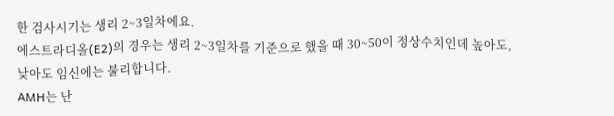한 검사시기는 생리 2~3일차에요.
에스트라디올(E2)의 경우는 생리 2~3일차를 기준으로 했을 때 30~50이 정상수치인데 높아도, 낮아도 임신에는 불리합니다.
AMH는 난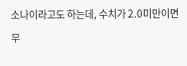소나이라고도 하는데, 수치가 2.0미만이면 무